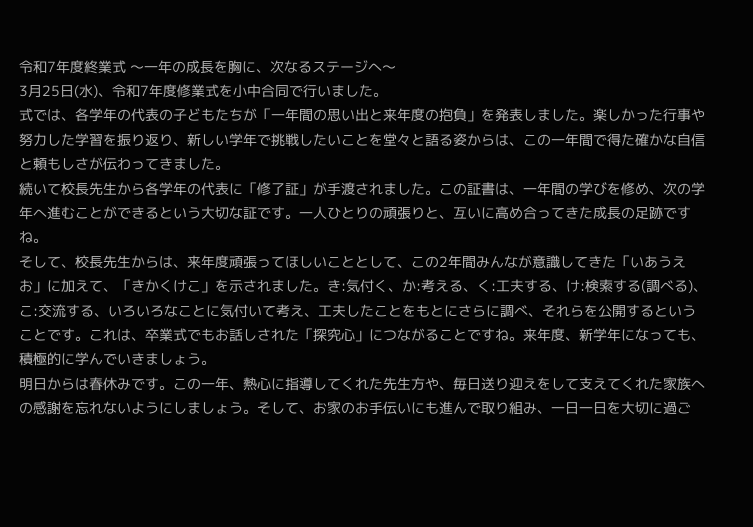令和7年度終業式 〜一年の成長を胸に、次なるステージへ〜
3月25日(水)、令和7年度修業式を小中合同で行いました。
式では、各学年の代表の子どもたちが「一年間の思い出と来年度の抱負」を発表しました。楽しかった行事や努力した学習を振り返り、新しい学年で挑戦したいことを堂々と語る姿からは、この一年間で得た確かな自信と頼もしさが伝わってきました。
続いて校長先生から各学年の代表に「修了証」が手渡されました。この証書は、一年間の学びを修め、次の学年へ進むことができるという大切な証です。一人ひとりの頑張りと、互いに高め合ってきた成長の足跡ですね。
そして、校長先生からは、来年度頑張ってほしいこととして、この2年間みんなが意識してきた「いあうえお」に加えて、「きかくけこ」を示されました。き:気付く、か:考える、く:工夫する、け:検索する(調べる)、こ:交流する、いろいろなことに気付いて考え、工夫したことをもとにさらに調べ、それらを公開するということです。これは、卒業式でもお話しされた「探究心」につながることですね。来年度、新学年になっても、積極的に学んでいきましょう。
明日からは春休みです。この一年、熱心に指導してくれた先生方や、毎日送り迎えをして支えてくれた家族への感謝を忘れないようにしましょう。そして、お家のお手伝いにも進んで取り組み、一日一日を大切に過ご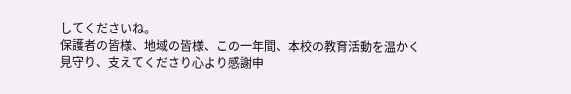してくださいね。
保護者の皆様、地域の皆様、この一年間、本校の教育活動を温かく見守り、支えてくださり心より感謝申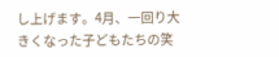し上げます。4月、一回り大きくなった子どもたちの笑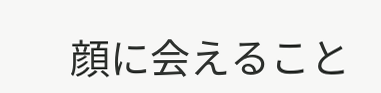顔に会えること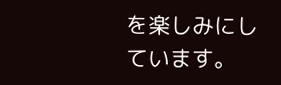を楽しみにしています。